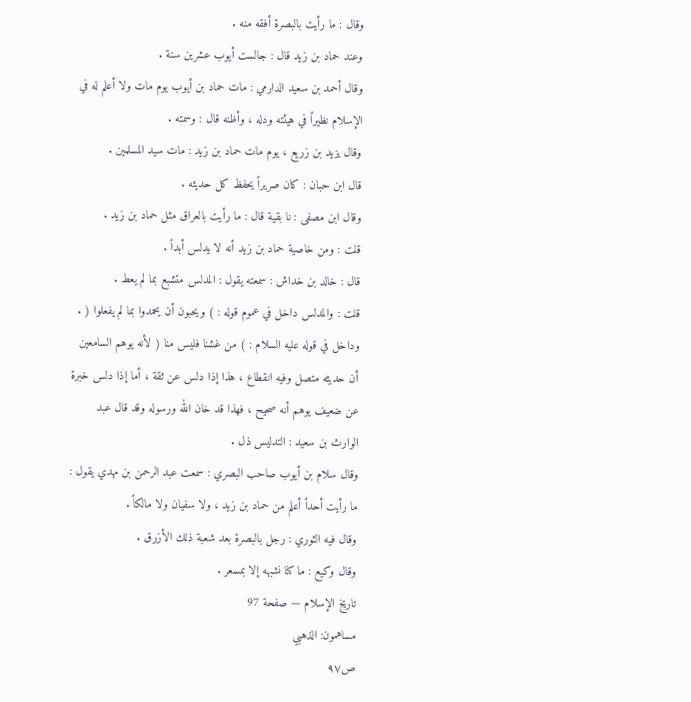وقال : ما رأيت بالبصرة أفقه منه .
وعند حماد بن زيد قال : جالست أيوب عشرين سنة .
وقال أحمد بن سعيد الدارمي : مات حماد بن أيوب يوم مات ولا أعلم له في الإسلام نظيراً في هيئته ودله ، وأظنه قال : وسمته .
وقال يزيد بن زريع ، يوم مات حماد بن زيد : مات سيد المسلمين .
قال ابن حبان : كان صريراً يحفظ كل حديثه .
وقال ابن مصفى : نا بقية قال : ما رأيت بالعراق مثل حماد بن زيد .
قلت : ومن خاصية حماد بن زيد أنه لا يدلس أبداً .
قال : خالد بن خداش : سمعته يقول : المدلس متشبع بما لم يعط .
قلت : والمدلس داخل في عموم قوله : ) ويحبون أن يحمدوا بما لم يفعلوا ( . وداخل في قوله عليه السلام : ) من غشنا فليس منا ( لأنه يوهم السامعين أن حديثه متصل وفيه انقطاع ، هذا إذا دلس عن ثقة ، أما إذا دلس خبرة عن ضعيف يوهم أنه صحيح ، فهذا قد خان الله ورسوله وقد قال عبد الوارث بن سعيد : التدليس ذل .
وقال سلام بن أيوب صاحب البصري : سمعت عبد الرحمن بن مهدي يقول : ما رأيت أحداً أعلم من حماد بن زيد ، ولا سفيان ولا مالكاً .
وقال فيه الثوري : رجل بالبصرة بعد شعبة ذلك الأزرق .
وقال وكيع : ما كنا نشبهه إلا بمسعر .
تاريخ الإسلام — صفحة 97
مساهمون: الذهبي
ص٩٧